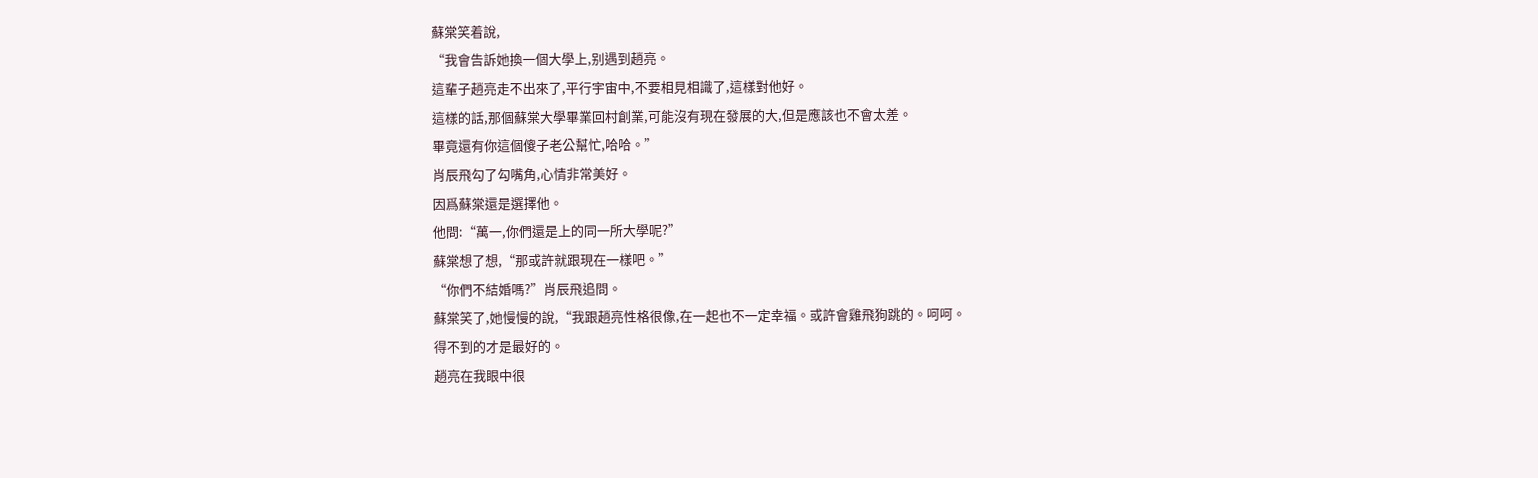蘇棠笑着說,
“我會告訴她換一個大學上,别遇到趙亮。
這輩子趙亮走不出來了,平行宇宙中,不要相見相識了,這樣對他好。
這樣的話,那個蘇棠大學畢業回村創業,可能沒有現在發展的大,但是應該也不會太差。
畢竟還有你這個傻子老公幫忙,哈哈。”
肖辰飛勾了勾嘴角,心情非常美好。
因爲蘇棠還是選擇他。
他問:“萬一,你們還是上的同一所大學呢?”
蘇棠想了想,“那或許就跟現在一樣吧。”
“你們不結婚嗎?”肖辰飛追問。
蘇棠笑了,她慢慢的說,“我跟趙亮性格很像,在一起也不一定幸福。或許會雞飛狗跳的。呵呵。
得不到的才是最好的。
趙亮在我眼中很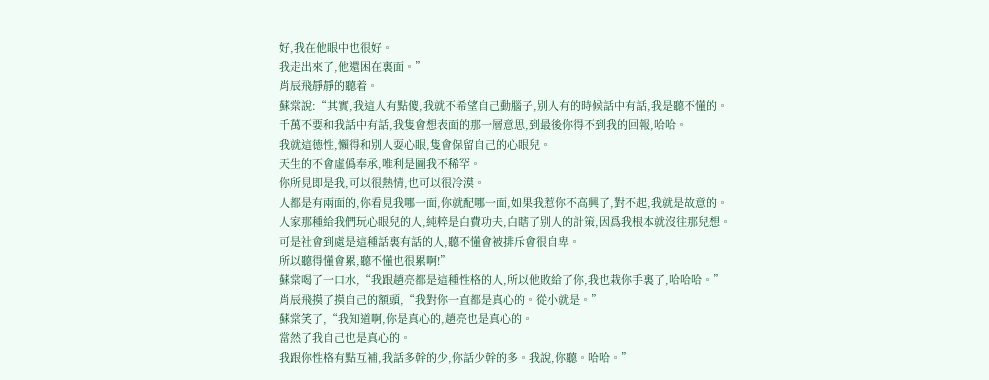好,我在他眼中也很好。
我走出來了,他還困在裏面。”
肖辰飛靜靜的聽着。
蘇棠說:“其實,我這人有點傻,我就不希望自己動腦子,别人有的時候話中有話,我是聽不懂的。
千萬不要和我話中有話,我隻會想表面的那一層意思,到最後你得不到我的回報,哈哈。
我就這德性,懶得和别人耍心眼,隻會保留自己的心眼兒。
天生的不會虛僞奉承,唯利是圖我不稀罕。
你所見即是我,可以很熱情,也可以很冷漠。
人都是有兩面的,你看見我哪一面,你就配哪一面,如果我惹你不高興了,對不起,我就是故意的。
人家那種給我們玩心眼兒的人,純粹是白費功夫,白瞎了别人的計策,因爲我根本就沒往那兒想。
可是社會到處是這種話裏有話的人,聽不懂會被排斥會很自卑。
所以聽得懂會累,聽不懂也很累啊!”
蘇棠喝了一口水,“我跟趙亮都是這種性格的人,所以他敗給了你,我也栽你手裏了,哈哈哈。”
肖辰飛摸了摸自己的額頭,“我對你一直都是真心的。從小就是。”
蘇棠笑了,“我知道啊,你是真心的,趙亮也是真心的。
當然了我自己也是真心的。
我跟你性格有點互補,我話多幹的少,你話少幹的多。我說,你聽。哈哈。”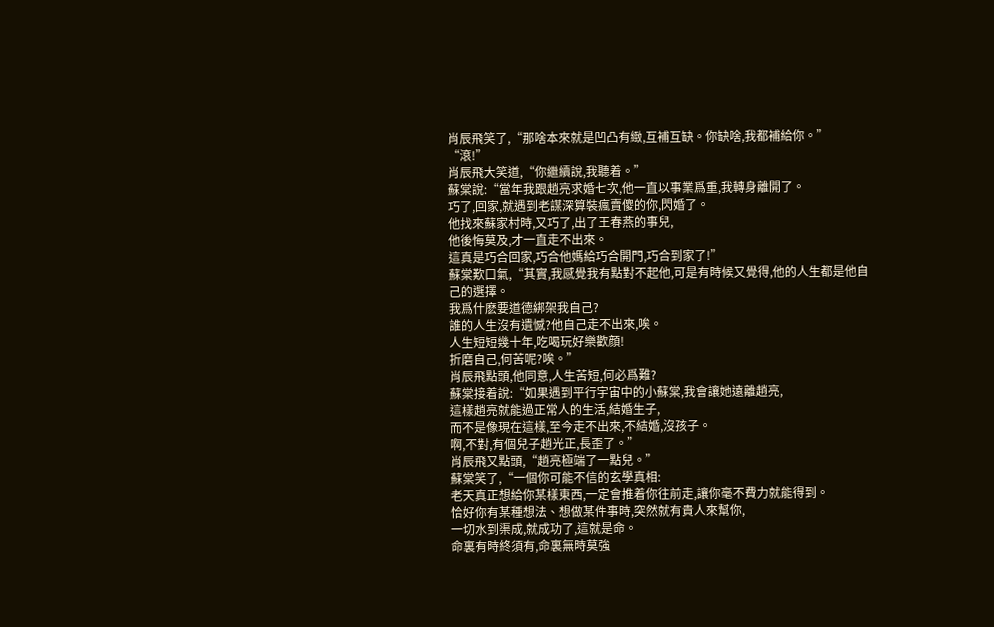肖辰飛笑了,“那啥本來就是凹凸有緻,互補互缺。你缺啥,我都補給你。”
“滾!”
肖辰飛大笑道,“你繼續說,我聽着。”
蘇棠說:“當年我跟趙亮求婚七次,他一直以事業爲重,我轉身離開了。
巧了,回家,就遇到老謀深算裝瘋賣傻的你,閃婚了。
他找來蘇家村時,又巧了,出了王春燕的事兒,
他後悔莫及,才一直走不出來。
這真是巧合回家,巧合他媽給巧合開門,巧合到家了!”
蘇棠歎口氣,“其實,我感覺我有點對不起他,可是有時候又覺得,他的人生都是他自己的選擇。
我爲什麽要道德綁架我自己?
誰的人生沒有遺憾?他自己走不出來,唉。
人生短短幾十年,吃喝玩好樂歡顔!
折磨自己,何苦呢?唉。”
肖辰飛點頭,他同意,人生苦短,何必爲難?
蘇棠接着說:“如果遇到平行宇宙中的小蘇棠,我會讓她遠離趙亮,
這樣趙亮就能過正常人的生活,結婚生子,
而不是像現在這樣,至今走不出來,不結婚,沒孩子。
啊,不對,有個兒子趙光正,長歪了。”
肖辰飛又點頭,“趙亮極端了一點兒。”
蘇棠笑了,“一個你可能不信的玄學真相:
老天真正想給你某樣東西,一定會推着你往前走,讓你毫不費力就能得到。
恰好你有某種想法、想做某件事時,突然就有貴人來幫你,
一切水到渠成,就成功了,這就是命。
命裏有時終須有,命裏無時莫強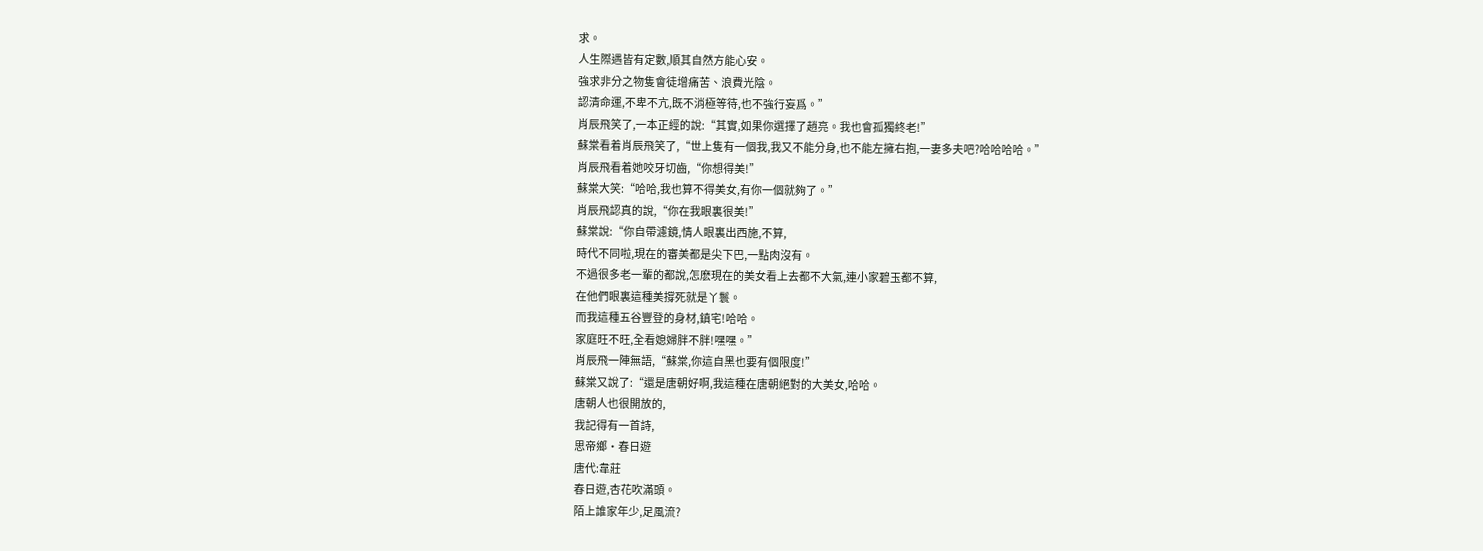求。
人生際遇皆有定數,順其自然方能心安。
強求非分之物隻會徒增痛苦、浪費光陰。
認清命運,不卑不亢,既不消極等待,也不強行妄爲。”
肖辰飛笑了,一本正經的說:“其實,如果你選擇了趙亮。我也會孤獨終老!”
蘇棠看着肖辰飛笑了,“世上隻有一個我,我又不能分身,也不能左擁右抱,一妻多夫吧?哈哈哈哈。”
肖辰飛看着她咬牙切齒,“你想得美!”
蘇棠大笑:“哈哈,我也算不得美女,有你一個就夠了。”
肖辰飛認真的說,“你在我眼裏很美!”
蘇棠說:“你自帶濾鏡,情人眼裏出西施,不算,
時代不同啦,現在的審美都是尖下巴,一點肉沒有。
不過很多老一輩的都說,怎麽現在的美女看上去都不大氣,連小家碧玉都不算,
在他們眼裏這種美撐死就是丫鬟。
而我這種五谷豐登的身材,鎮宅!哈哈。
家庭旺不旺,全看媳婦胖不胖!嘿嘿。”
肖辰飛一陣無語,“蘇棠,你這自黑也要有個限度!”
蘇棠又說了:“還是唐朝好啊,我這種在唐朝絕對的大美女,哈哈。
唐朝人也很開放的,
我記得有一首詩,
思帝鄉·春日遊
唐代:韋莊
春日遊,杏花吹滿頭。
陌上誰家年少,足風流?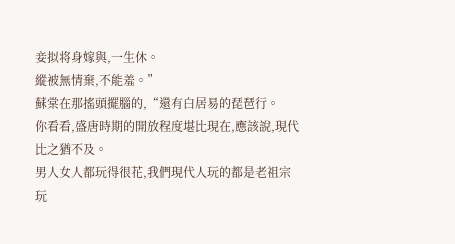妾拟将身嫁與,一生休。
縱被無情棄,不能羞。”
蘇棠在那搖頭擺腦的,“還有白居易的琵琶行。
你看看,盛唐時期的開放程度堪比現在,應該說,現代比之猶不及。
男人女人都玩得很花,我們現代人玩的都是老祖宗玩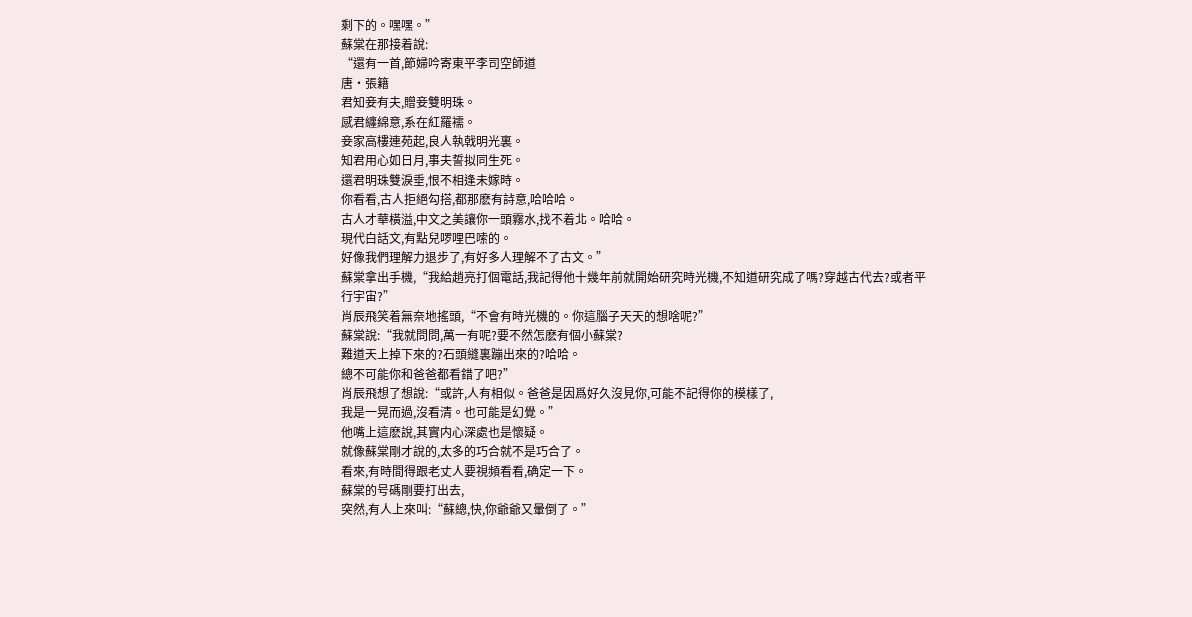剩下的。嘿嘿。”
蘇棠在那接着說:
“還有一首,節婦吟寄東平李司空師道
唐·張籍
君知妾有夫,贈妾雙明珠。
感君纏綿意,系在紅羅襦。
妾家高樓連苑起,良人執戟明光裏。
知君用心如日月,事夫誓拟同生死。
還君明珠雙淚垂,恨不相逢未嫁時。
你看看,古人拒絕勾搭,都那麽有詩意,哈哈哈。
古人才華橫溢,中文之美讓你一頭霧水,找不着北。哈哈。
現代白話文,有點兒啰哩巴嗦的。
好像我們理解力退步了,有好多人理解不了古文。”
蘇棠拿出手機,“我給趙亮打個電話,我記得他十幾年前就開始研究時光機,不知道研究成了嗎?穿越古代去?或者平行宇宙?”
肖辰飛笑着無奈地搖頭,“不會有時光機的。你這腦子天天的想啥呢?”
蘇棠說:“我就問問,萬一有呢?要不然怎麽有個小蘇棠?
難道天上掉下來的?石頭縫裏蹦出來的?哈哈。
總不可能你和爸爸都看錯了吧?”
肖辰飛想了想說:“或許,人有相似。爸爸是因爲好久沒見你,可能不記得你的模樣了,
我是一晃而過,沒看清。也可能是幻覺。”
他嘴上這麽說,其實内心深處也是懷疑。
就像蘇棠剛才說的,太多的巧合就不是巧合了。
看來,有時間得跟老丈人要視頻看看,确定一下。
蘇棠的号碼剛要打出去,
突然,有人上來叫:“蘇總,快,你爺爺又暈倒了。”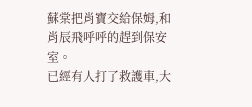蘇棠把肖寶交給保姆,和肖辰飛呼呼的趕到保安室。
已經有人打了救護車,大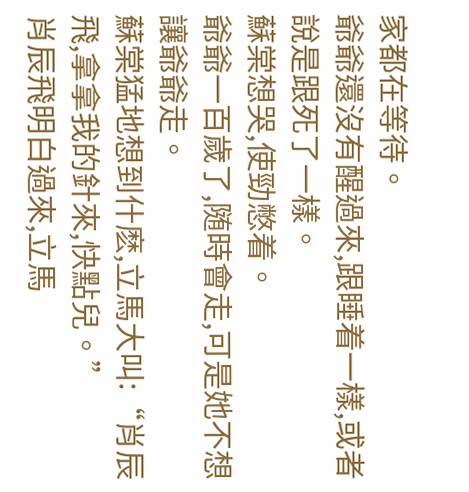家都在等待。
爺爺還沒有醒過來,跟睡着一樣,或者說是跟死了一樣。
蘇棠想哭,使勁憋着。
爺爺一百歲了,随時會走,可是她不想讓爺爺走。
蘇棠猛地想到什麽,立馬大叫:“肖辰飛,拿拿我的針來,快點兒。”
肖辰飛明白過來,立馬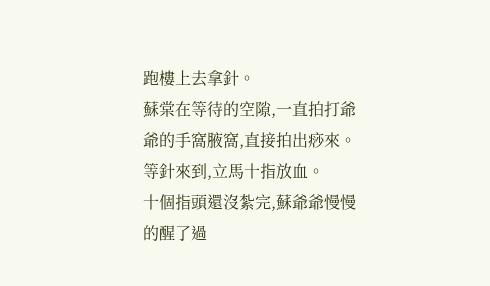跑樓上去拿針。
蘇棠在等待的空隙,一直拍打爺爺的手窩腋窩,直接拍出痧來。
等針來到,立馬十指放血。
十個指頭還沒紮完,蘇爺爺慢慢的醒了過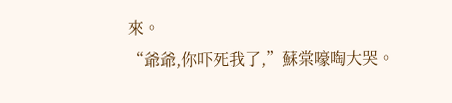來。
“爺爺,你吓死我了,”蘇棠嚎啕大哭。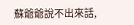蘇爺爺說不出來話,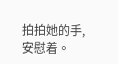拍拍她的手,安慰着。